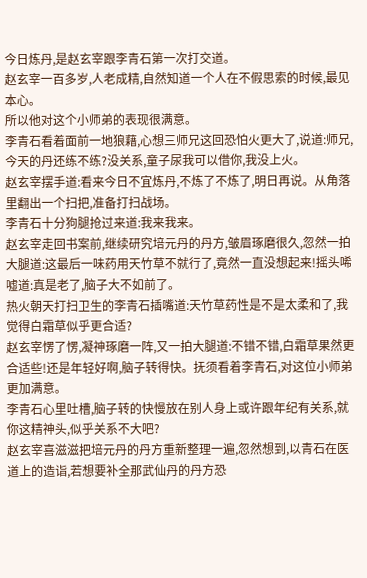今日炼丹,是赵玄宰跟李青石第一次打交道。
赵玄宰一百多岁,人老成精,自然知道一个人在不假思索的时候,最见本心。
所以他对这个小师弟的表现很满意。
李青石看着面前一地狼藉,心想三师兄这回恐怕火更大了,说道:师兄,今天的丹还练不练?没关系,童子尿我可以借你,我没上火。
赵玄宰摆手道:看来今日不宜炼丹,不炼了不炼了,明日再说。从角落里翻出一个扫把,准备打扫战场。
李青石十分狗腿抢过来道:我来我来。
赵玄宰走回书案前,继续研究培元丹的丹方,皱眉琢磨很久,忽然一拍大腿道:这最后一味药用天竹草不就行了,竟然一直没想起来!摇头唏嘘道:真是老了,脑子大不如前了。
热火朝天打扫卫生的李青石插嘴道:天竹草药性是不是太柔和了,我觉得白霜草似乎更合适?
赵玄宰愣了愣,凝神琢磨一阵,又一拍大腿道:不错不错,白霜草果然更合适些!还是年轻好啊,脑子转得快。抚须看着李青石,对这位小师弟更加满意。
李青石心里吐槽,脑子转的快慢放在别人身上或许跟年纪有关系,就你这精神头,似乎关系不大吧?
赵玄宰喜滋滋把培元丹的丹方重新整理一遍,忽然想到,以青石在医道上的造诣,若想要补全那武仙丹的丹方恐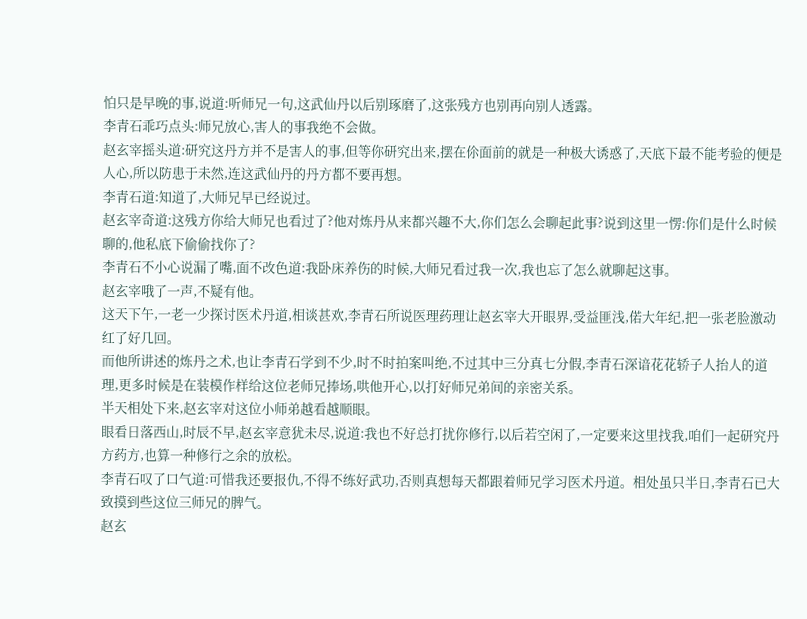怕只是早晚的事,说道:听师兄一句,这武仙丹以后别琢磨了,这张残方也别再向别人透露。
李青石乖巧点头:师兄放心,害人的事我绝不会做。
赵玄宰摇头道:研究这丹方并不是害人的事,但等你研究出来,摆在伱面前的就是一种极大诱惑了,天底下最不能考验的便是人心,所以防患于未然,连这武仙丹的丹方都不要再想。
李青石道:知道了,大师兄早已经说过。
赵玄宰奇道:这残方你给大师兄也看过了?他对炼丹从来都兴趣不大,你们怎么会聊起此事?说到这里一愣:你们是什么时候聊的,他私底下偷偷找你了?
李青石不小心说漏了嘴,面不改色道:我卧床养伤的时候,大师兄看过我一次,我也忘了怎么就聊起这事。
赵玄宰哦了一声,不疑有他。
这天下午,一老一少探讨医术丹道,相谈甚欢,李青石所说医理药理让赵玄宰大开眼界,受益匪浅,偌大年纪,把一张老脸激动红了好几回。
而他所讲述的炼丹之术,也让李青石学到不少,时不时拍案叫绝,不过其中三分真七分假,李青石深谙花花轿子人抬人的道理,更多时候是在装模作样给这位老师兄捧场,哄他开心,以打好师兄弟间的亲密关系。
半天相处下来,赵玄宰对这位小师弟越看越顺眼。
眼看日落西山,时辰不早,赵玄宰意犹未尽,说道:我也不好总打扰你修行,以后若空闲了,一定要来这里找我,咱们一起研究丹方药方,也算一种修行之余的放松。
李青石叹了口气道:可惜我还要报仇,不得不练好武功,否则真想每天都跟着师兄学习医术丹道。相处虽只半日,李青石已大致摸到些这位三师兄的脾气。
赵玄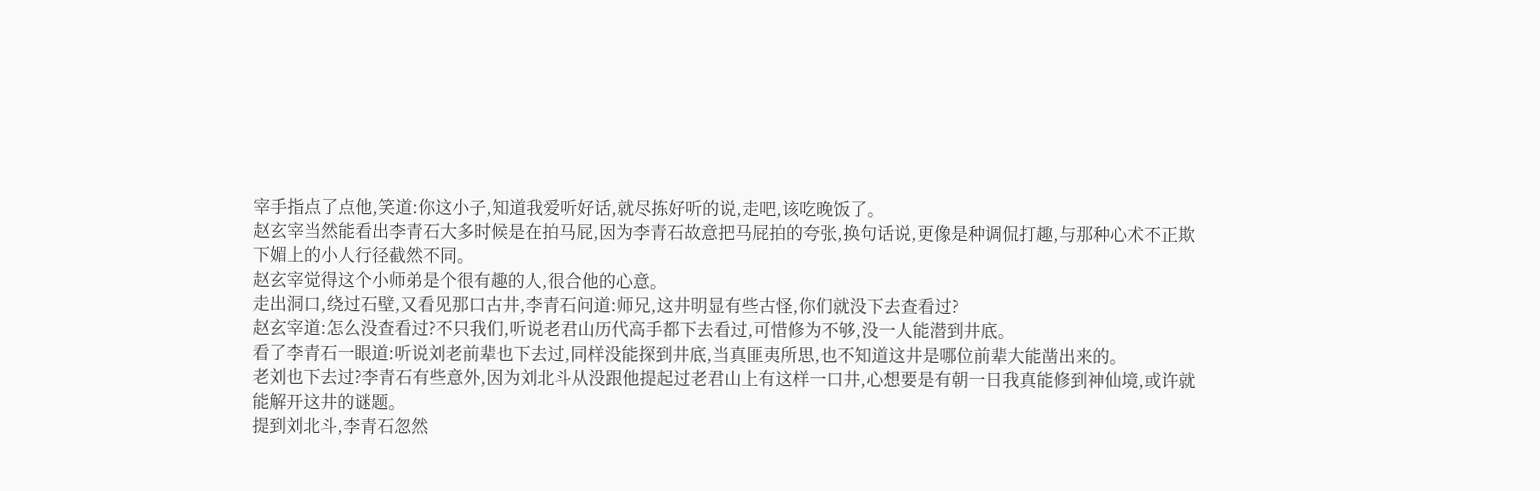宰手指点了点他,笑道:你这小子,知道我爱听好话,就尽拣好听的说,走吧,该吃晚饭了。
赵玄宰当然能看出李青石大多时候是在拍马屁,因为李青石故意把马屁拍的夸张,换句话说,更像是种调侃打趣,与那种心术不正欺下媚上的小人行径截然不同。
赵玄宰觉得这个小师弟是个很有趣的人,很合他的心意。
走出洞口,绕过石壁,又看见那口古井,李青石问道:师兄,这井明显有些古怪,你们就没下去查看过?
赵玄宰道:怎么没查看过?不只我们,听说老君山历代高手都下去看过,可惜修为不够,没一人能潜到井底。
看了李青石一眼道:听说刘老前辈也下去过,同样没能探到井底,当真匪夷所思,也不知道这井是哪位前辈大能凿出来的。
老刘也下去过?李青石有些意外,因为刘北斗从没跟他提起过老君山上有这样一口井,心想要是有朝一日我真能修到神仙境,或许就能解开这井的谜题。
提到刘北斗,李青石忽然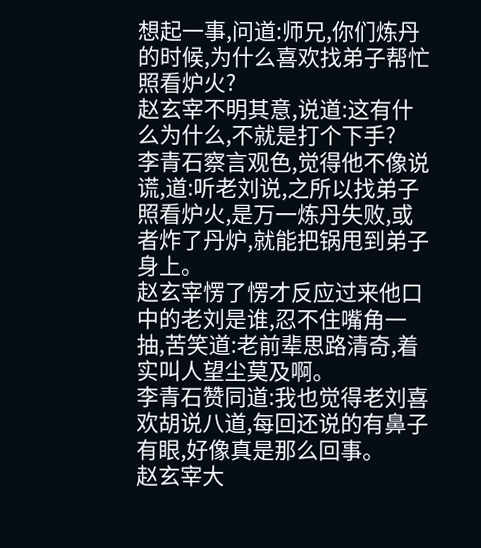想起一事,问道:师兄,你们炼丹的时候,为什么喜欢找弟子帮忙照看炉火?
赵玄宰不明其意,说道:这有什么为什么,不就是打个下手?
李青石察言观色,觉得他不像说谎,道:听老刘说,之所以找弟子照看炉火,是万一炼丹失败,或者炸了丹炉,就能把锅甩到弟子身上。
赵玄宰愣了愣才反应过来他口中的老刘是谁,忍不住嘴角一抽,苦笑道:老前辈思路清奇,着实叫人望尘莫及啊。
李青石赞同道:我也觉得老刘喜欢胡说八道,每回还说的有鼻子有眼,好像真是那么回事。
赵玄宰大